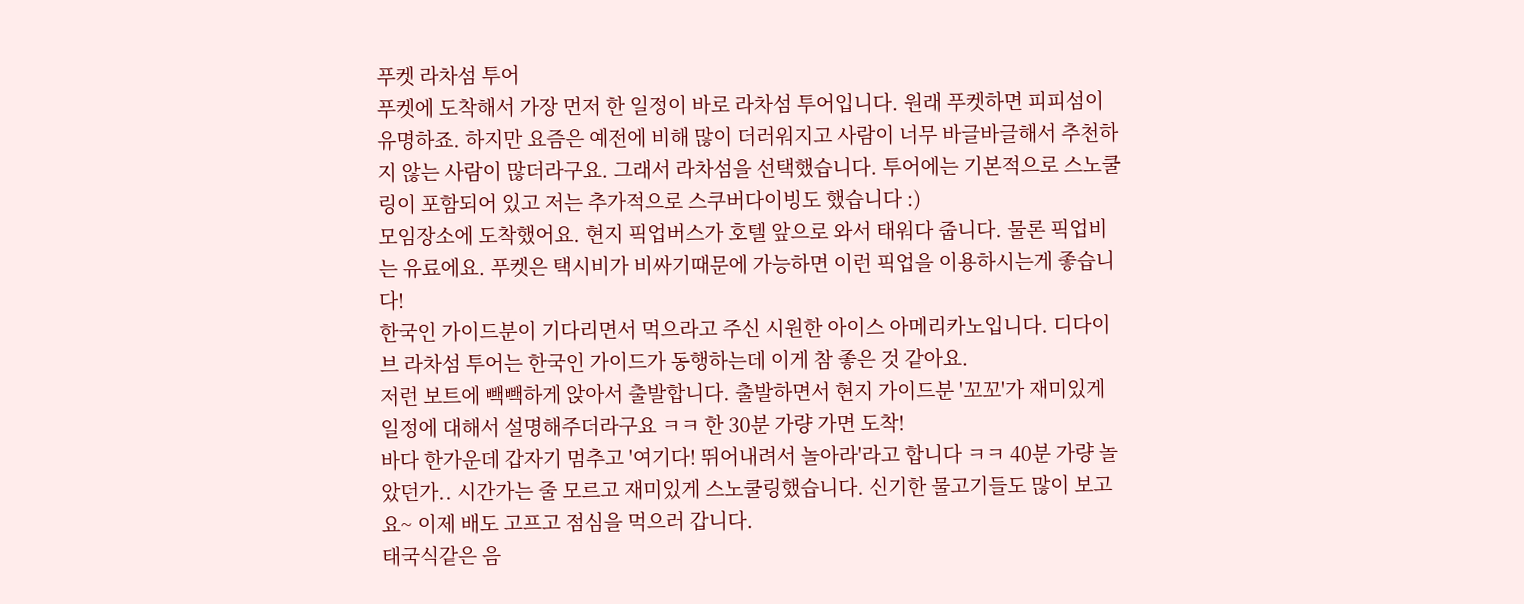푸켓 라차섬 투어
푸켓에 도착해서 가장 먼저 한 일정이 바로 라차섬 투어입니다. 원래 푸켓하면 피피섬이 유명하죠. 하지만 요즘은 예전에 비해 많이 더러워지고 사람이 너무 바글바글해서 추천하지 않는 사람이 많더라구요. 그래서 라차섬을 선택했습니다. 투어에는 기본적으로 스노쿨링이 포함되어 있고 저는 추가적으로 스쿠버다이빙도 했습니다 :)
모임장소에 도착했어요. 현지 픽업버스가 호텔 앞으로 와서 태워다 줍니다. 물론 픽업비는 유료에요. 푸켓은 택시비가 비싸기때문에 가능하면 이런 픽업을 이용하시는게 좋습니다!
한국인 가이드분이 기다리면서 먹으라고 주신 시원한 아이스 아메리카노입니다. 디다이브 라차섬 투어는 한국인 가이드가 동행하는데 이게 참 좋은 것 같아요.
저런 보트에 빽빽하게 앉아서 출발합니다. 출발하면서 현지 가이드분 '꼬꼬'가 재미있게 일정에 대해서 설명해주더라구요 ㅋㅋ 한 30분 가량 가면 도착!
바다 한가운데 갑자기 멈추고 '여기다! 뛰어내려서 놀아라'라고 합니다 ㅋㅋ 40분 가량 놀았던가.. 시간가는 줄 모르고 재미있게 스노쿨링했습니다. 신기한 물고기들도 많이 보고요~ 이제 배도 고프고 점심을 먹으러 갑니다.
태국식같은 음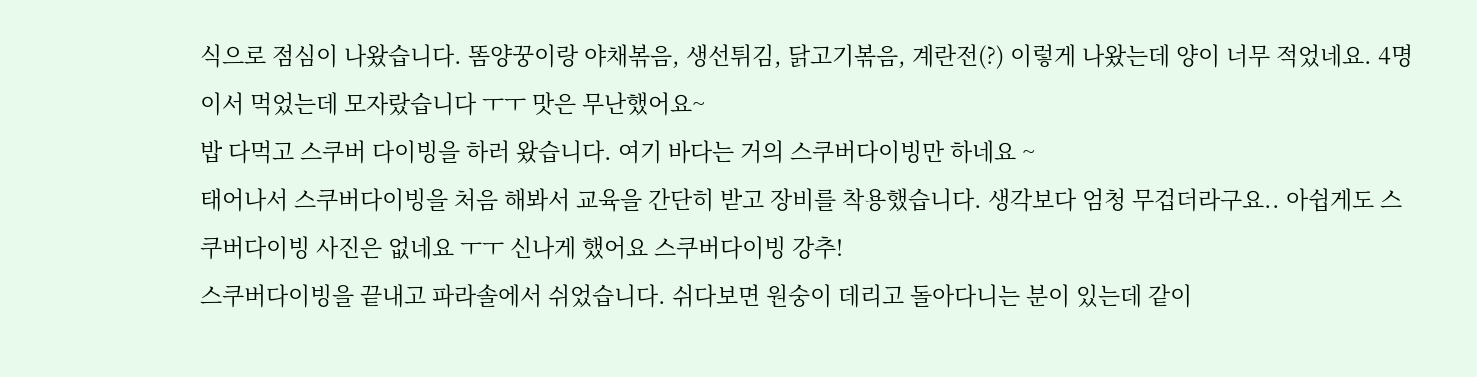식으로 점심이 나왔습니다. 똠양꿍이랑 야채볶음, 생선튀김, 닭고기볶음, 계란전(?) 이렇게 나왔는데 양이 너무 적었네요. 4명이서 먹었는데 모자랐습니다 ㅜㅜ 맛은 무난했어요~
밥 다먹고 스쿠버 다이빙을 하러 왔습니다. 여기 바다는 거의 스쿠버다이빙만 하네요 ~
태어나서 스쿠버다이빙을 처음 해봐서 교육을 간단히 받고 장비를 착용했습니다. 생각보다 엄청 무겁더라구요.. 아쉽게도 스쿠버다이빙 사진은 없네요 ㅜㅜ 신나게 했어요 스쿠버다이빙 강추!
스쿠버다이빙을 끝내고 파라솔에서 쉬었습니다. 쉬다보면 원숭이 데리고 돌아다니는 분이 있는데 같이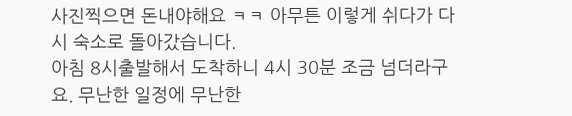사진찍으면 돈내야해요 ㅋㅋ 아무튼 이렇게 쉬다가 다시 숙소로 돌아갔습니다.
아침 8시출발해서 도착하니 4시 30분 조금 넘더라구요. 무난한 일정에 무난한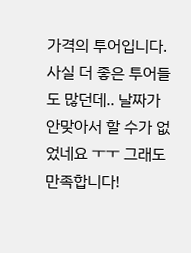가격의 투어입니다. 사실 더 좋은 투어들도 많던데.. 날짜가 안맞아서 할 수가 없었네요 ㅜㅜ 그래도 만족합니다!